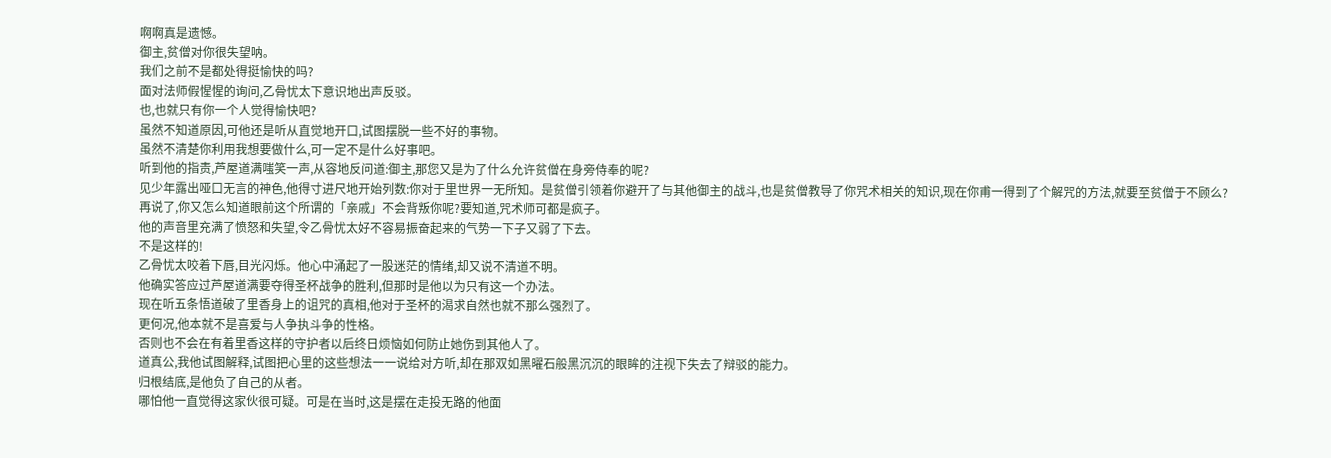啊啊真是遗憾。
御主,贫僧对你很失望呐。
我们之前不是都处得挺愉快的吗?
面对法师假惺惺的询问,乙骨忧太下意识地出声反驳。
也,也就只有你一个人觉得愉快吧?
虽然不知道原因,可他还是听从直觉地开口,试图摆脱一些不好的事物。
虽然不清楚你利用我想要做什么,可一定不是什么好事吧。
听到他的指责,芦屋道满嗤笑一声,从容地反问道:御主,那您又是为了什么允许贫僧在身旁侍奉的呢?
见少年露出哑口无言的神色,他得寸进尺地开始列数:你对于里世界一无所知。是贫僧引领着你避开了与其他御主的战斗,也是贫僧教导了你咒术相关的知识,现在你甫一得到了个解咒的方法,就要至贫僧于不顾么?
再说了,你又怎么知道眼前这个所谓的「亲戚」不会背叛你呢?要知道,咒术师可都是疯子。
他的声音里充满了愤怒和失望,令乙骨忧太好不容易振奋起来的气势一下子又弱了下去。
不是这样的!
乙骨忧太咬着下唇,目光闪烁。他心中涌起了一股迷茫的情绪,却又说不清道不明。
他确实答应过芦屋道满要夺得圣杯战争的胜利,但那时是他以为只有这一个办法。
现在听五条悟道破了里香身上的诅咒的真相,他对于圣杯的渴求自然也就不那么强烈了。
更何况,他本就不是喜爱与人争执斗争的性格。
否则也不会在有着里香这样的守护者以后终日烦恼如何防止她伤到其他人了。
道真公,我他试图解释,试图把心里的这些想法一一说给对方听,却在那双如黑曜石般黑沉沉的眼眸的注视下失去了辩驳的能力。
归根结底,是他负了自己的从者。
哪怕他一直觉得这家伙很可疑。可是在当时,这是摆在走投无路的他面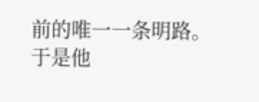前的唯一一条明路。
于是他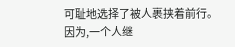可耻地选择了被人裹挟着前行。
因为,一个人继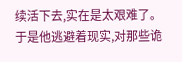续活下去,实在是太艰难了。
于是他逃避着现实,对那些诡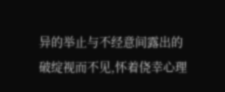异的举止与不经意间露出的破绽视而不见,怀着侥幸心理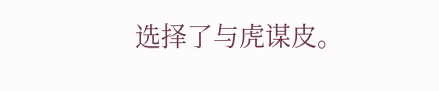选择了与虎谋皮。